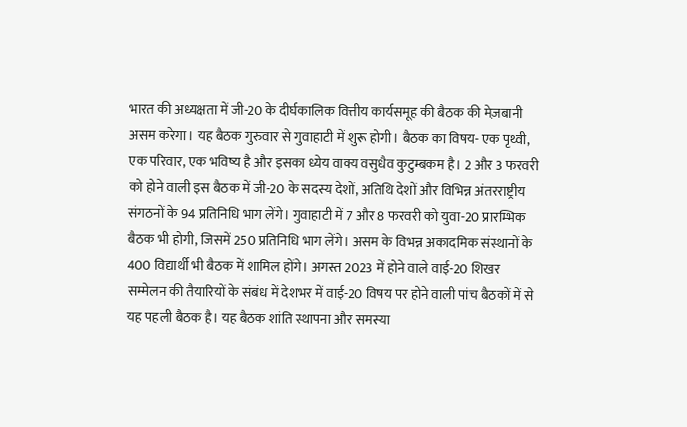भारत की अध्यक्षता में जी-20 के दीर्घकालिक वित्तीय कार्यसमूह की बैठक की मेज़बानी असम करेगा। यह बैठक गुरुवार से गुवाहाटी में शुरू होगी। बैठक का विषय- एक पृथ्वी, एक परिवार, एक भविष्य है और इसका ध्येय वाक्य वसुधैव कुटुम्बकम है। 2 और 3 फरवरी को होने वाली इस बैठक में जी-20 के सदस्य देशों, अतिथि देशों और विभिन्न अंतरराष्ट्रीय संगठनों के 94 प्रतिनिधि भाग लेंगे। गुवाहाटी में 7 और 8 फरवरी को युवा-20 प्रारम्भिक बैठक भी होगी, जिसमें 250 प्रतिनिधि भाग लेंगे। असम के विभन्न अकादमिक संस्थानों के 400 विद्यार्थी भी बैठक में शामिल होंगे। अगस्त 2023 में होने वाले वाई-20 शिखर सम्मेलन की तैयारियों के संबंध में देशभर में वाई-20 विषय पर होने वाली पांच बैठकों में से यह पहली बैठक है। यह बैठक शांति स्थापना और समस्या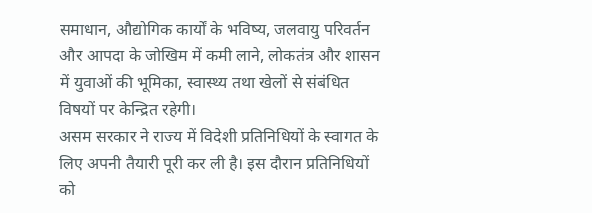समाधान, औद्योगिक कार्यों के भविष्य, जलवायु परिवर्तन और आपदा के जोखिम में कमी लाने, लोकतंत्र और शासन में युवाओं की भूमिका, स्वास्थ्य तथा खेलों से संबंधित विषयों पर केन्द्रित रहेगी।
असम सरकार ने राज्य में विदेशी प्रतिनिधियों के स्वागत के लिए अपनी तैयारी पूरी कर ली है। इस दौरान प्रतिनिधियों को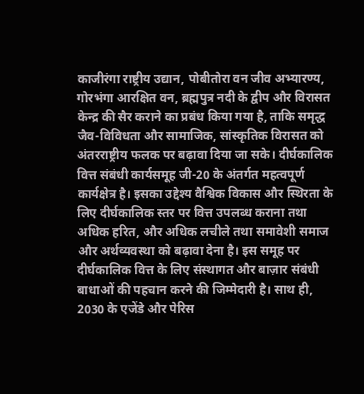काजीरंगा राष्ट्रीय उद्यान, पोबीतोरा वन जीव अभ्यारण्य, गोरभंगा आरक्षित वन, ब्रह्मपुत्र नदी के द्वीप और विरासत केन्द्र की सैर कराने का प्रबंध किया गया है, ताकि समृद्ध जैव-विविधता और सामाजिक, सांस्कृतिक विरासत को अंतरराष्ट्रीय फलक पर बढ़ावा दिया जा सके। दीर्घकालिक वित्त संबंधी कार्यसमूह जी-20 के अंतर्गत महत्वपूर्ण कार्यक्षेत्र है। इसका उद्देश्य वैश्विक विकास और स्थिरता के लिए दीर्घकालिक स्तर पर वित्त उपलब्ध कराना तथा अधिक हरित, और अधिक लचीले तथा समावेशी समाज और अर्थव्यवस्था को बढ़ावा देना है। इस समूह पर दीर्घकालिक वित्त के लिए संस्थागत और बाज़ार संबंधी बाधाओं की पहचान करने की जिम्मेदारी है। साथ ही, 2030 के एजेंडे और पेरिस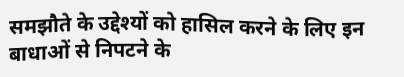समझौते के उद्देश्यों को हासिल करने के लिए इन बाधाओं से निपटने के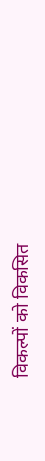विकल्पों को विकसित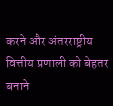करने और अंतरराष्ट्रीय वित्तीय प्रणाली को बेहतर बनाने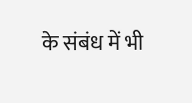के संबंध में भी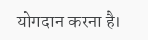योगदान करना है।